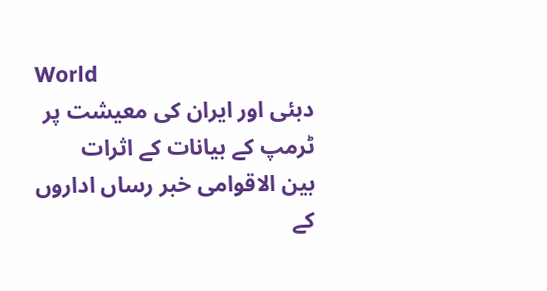World
دبئی اور ایران کی معیشت پر ٹرمپ کے بیانات کے اثرات
بین الاقوامی خبر رساں اداروں کے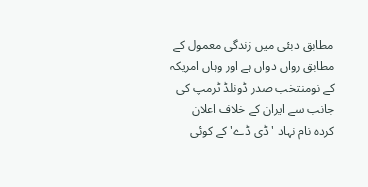مطابق دبئی میں زندگی معمول کے مطابق رواں دواں ہے اور وہاں امریکہ کے نومنتخب صدر ڈونلڈ ٹرمپ کی جانب سے ایران کے خلاف اعلان کردہ نام نہاد 'ڈی ڈے' کے کوئی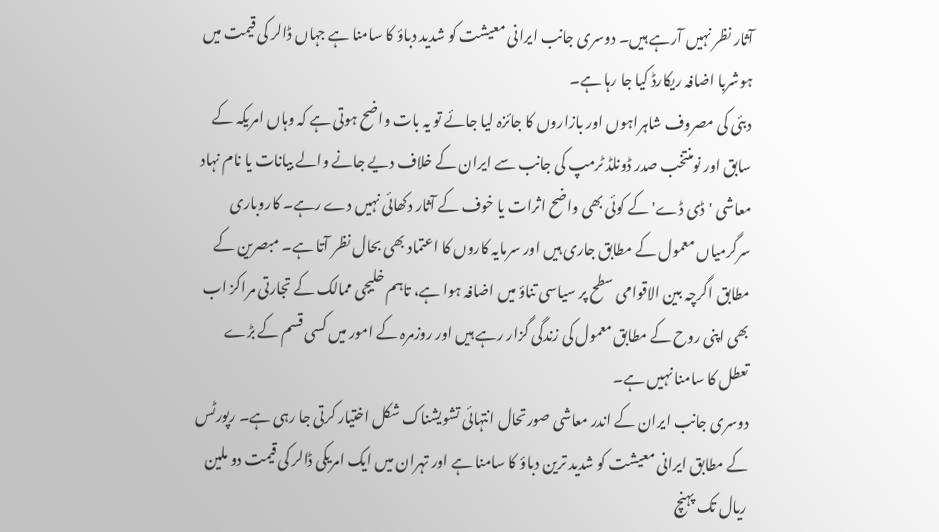آثار نظر نہیں آرہے ہیں۔ دوسری جانب ایرانی معیشت کو شدید دباؤ کا سامنا ہے جہاں ڈالر کی قیمت میں ہوشربا اضافہ ریکارڈ کیا جا رہا ہے۔
دبئی کی مصروف شاہراہوں اور بازاروں کا جائزہ لیا جائے تو یہ بات واضح ہوتی ہے کہ وہاں امریکہ کے سابق اور نومنتخب صدر ڈونلڈ ٹرمپ کی جانب سے ایران کے خلاف دیے جانے والے بیانات یا نام نہاد معاشی 'ڈی ڈے' کے کوئی بھی واضح اثرات یا خوف کے آثار دکھائی نہیں دے رہے۔ کاروباری سرگرمیاں معمول کے مطابق جاری ہیں اور سرمایہ کاروں کا اعتماد بھی بحال نظر آتا ہے۔ مبصرین کے مطابق اگرچہ بین الاقوامی سطح پر سیاسی تناؤ میں اضافہ ہوا ہے، تاہم خلیجی ممالک کے تجارتی مراکز اب بھی اپنی روح کے مطابق معمول کی زندگی گزار رہے ہیں اور روزمرہ کے امور میں کسی قسم کے بڑے تعطل کا سامنا نہیں ہے۔
دوسری جانب ایران کے اندر معاشی صورتحال انتہائی تشویشناک شکل اختیار کرتی جا رہی ہے۔ رپورٹس کے مطابق ایرانی معیشت کو شدید ترین دباؤ کا سامنا ہے اور تہران میں ایک امریکی ڈالر کی قیمت دو ملین ریال تک پہنچ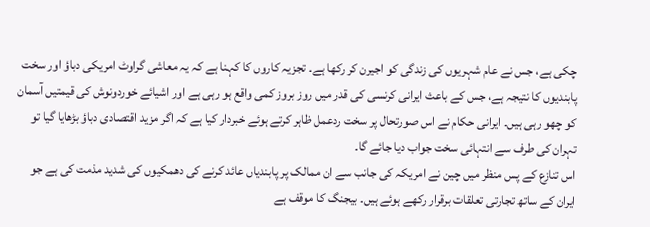چکی ہے، جس نے عام شہریوں کی زندگی کو اجیرن کر رکھا ہے۔ تجزیہ کاروں کا کہنا ہے کہ یہ معاشی گراوٹ امریکی دباؤ اور سخت پابندیوں کا نتیجہ ہے، جس کے باعث ایرانی کرنسی کی قدر میں روز بروز کمی واقع ہو رہی ہے اور اشیائے خوردونوش کی قیمتیں آسمان کو چھو رہی ہیں۔ ایرانی حکام نے اس صورتحال پر سخت ردعمل ظاہر کرتے ہوئے خبردار کیا ہے کہ اگر مزید اقتصادی دباؤ بڑھایا گیا تو تہران کی طرف سے انتہائی سخت جواب دیا جائے گا۔
اس تنازع کے پس منظر میں چین نے امریکہ کی جانب سے ان ممالک پر پابندیاں عائد کرنے کی دھمکیوں کی شدید مذمت کی ہے جو ایران کے ساتھ تجارتی تعلقات برقرار رکھے ہوئے ہیں۔ بیجنگ کا موقف ہے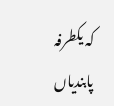کہ یکطرفہ پابندیاں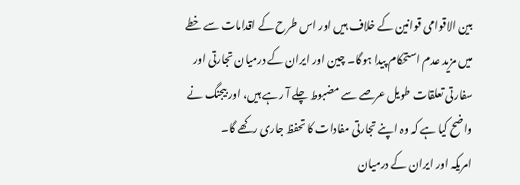بین الاقوامی قوانین کے خلاف ہیں اور اس طرح کے اقدامات سے خطے میں مزید عدم استحکام پیدا ہوگا۔ چین اور ایران کے درمیان تجارتی اور سفارتی تعلقات طویل عرصے سے مضبوط چلے آ رہے ہیں، اور بیجنگ نے واضح کیا ہے کہ وہ اپنے تجارتی مفادات کا تحفظ جاری رکھے گا۔
امریکہ اور ایران کے درمیان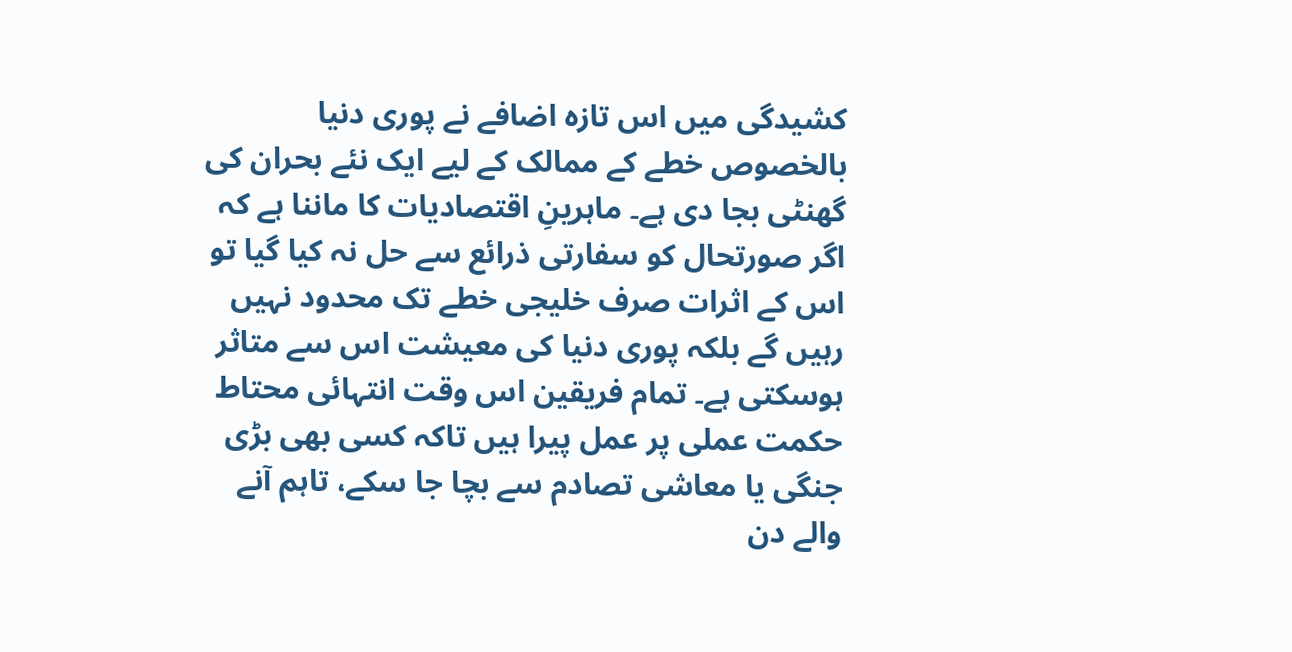کشیدگی میں اس تازہ اضافے نے پوری دنیا بالخصوص خطے کے ممالک کے لیے ایک نئے بحران کی گھنٹی بجا دی ہے۔ ماہرینِ اقتصادیات کا ماننا ہے کہ اگر صورتحال کو سفارتی ذرائع سے حل نہ کیا گیا تو اس کے اثرات صرف خلیجی خطے تک محدود نہیں رہیں گے بلکہ پوری دنیا کی معیشت اس سے متاثر ہوسکتی ہے۔ تمام فریقین اس وقت انتہائی محتاط حکمت عملی پر عمل پیرا ہیں تاکہ کسی بھی بڑی جنگی یا معاشی تصادم سے بچا جا سکے، تاہم آنے والے دن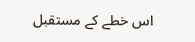اس خطے کے مستقبل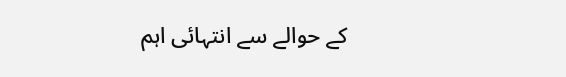کے حوالے سے انتہائی اہم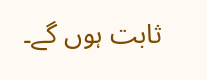ثابت ہوں گے۔